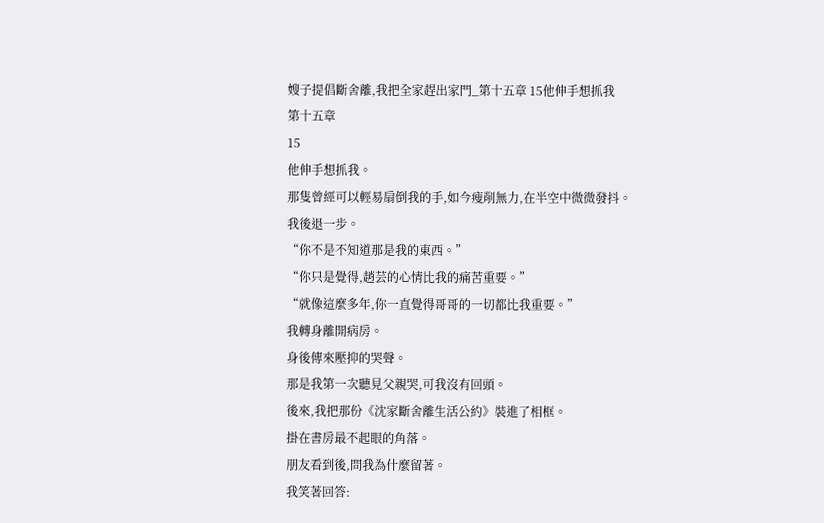嫂子提倡斷舍離,我把全家趕出家門_第十五章 15他伸手想抓我
第十五章
15
他伸手想抓我。
那隻曾經可以輕易扇倒我的手,如今瘦削無力,在半空中微微發抖。
我後退一步。
“你不是不知道那是我的東西。”
“你只是覺得,趙芸的心情比我的痛苦重要。”
“就像這麼多年,你一直覺得哥哥的一切都比我重要。”
我轉身離開病房。
身後傳來壓抑的哭聲。
那是我第一次聽見父親哭,可我沒有回頭。
後來,我把那份《沈家斷舍離生活公約》裝進了相框。
掛在書房最不起眼的角落。
朋友看到後,問我為什麼留著。
我笑著回答: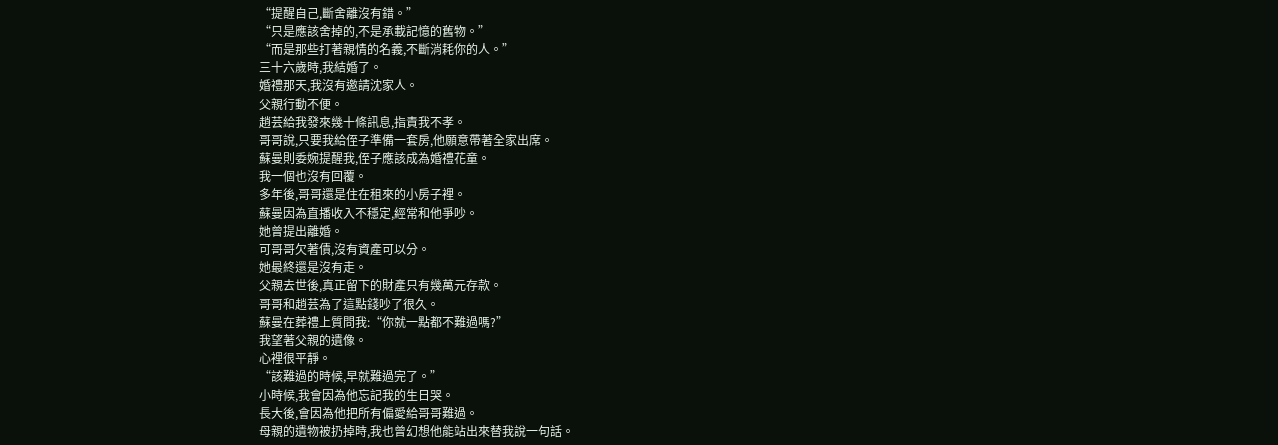“提醒自己,斷舍離沒有錯。”
“只是應該舍掉的,不是承載記憶的舊物。”
“而是那些打著親情的名義,不斷消耗你的人。”
三十六歲時,我結婚了。
婚禮那天,我沒有邀請沈家人。
父親行動不便。
趙芸給我發來幾十條訊息,指責我不孝。
哥哥說,只要我給侄子準備一套房,他願意帶著全家出席。
蘇曼則委婉提醒我,侄子應該成為婚禮花童。
我一個也沒有回覆。
多年後,哥哥還是住在租來的小房子裡。
蘇曼因為直播收入不穩定,經常和他爭吵。
她曾提出離婚。
可哥哥欠著債,沒有資產可以分。
她最終還是沒有走。
父親去世後,真正留下的財產只有幾萬元存款。
哥哥和趙芸為了這點錢吵了很久。
蘇曼在葬禮上質問我:“你就一點都不難過嗎?”
我望著父親的遺像。
心裡很平靜。
“該難過的時候,早就難過完了。”
小時候,我會因為他忘記我的生日哭。
長大後,會因為他把所有偏愛給哥哥難過。
母親的遺物被扔掉時,我也曾幻想他能站出來替我說一句話。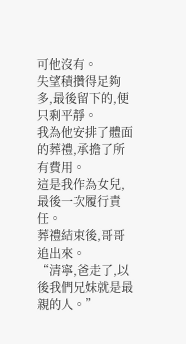可他沒有。
失望積攢得足夠多,最後留下的,便只剩平靜。
我為他安排了體面的葬禮,承擔了所有費用。
這是我作為女兒,最後一次履行責任。
葬禮結束後,哥哥追出來。
“清寧,爸走了,以後我們兄妹就是最親的人。”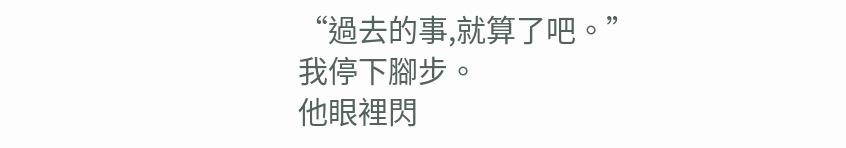“過去的事,就算了吧。”
我停下腳步。
他眼裡閃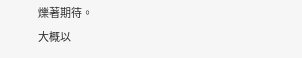爍著期待。
大概以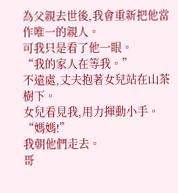為父親去世後,我會重新把他當作唯一的親人。
可我只是看了他一眼。
“我的家人在等我。”
不遠處,丈夫抱著女兒站在山茶樹下。
女兒看見我,用力揮動小手。
“媽媽!”
我朝他們走去。
哥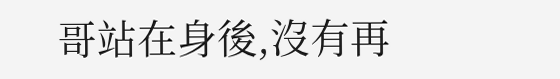哥站在身後,沒有再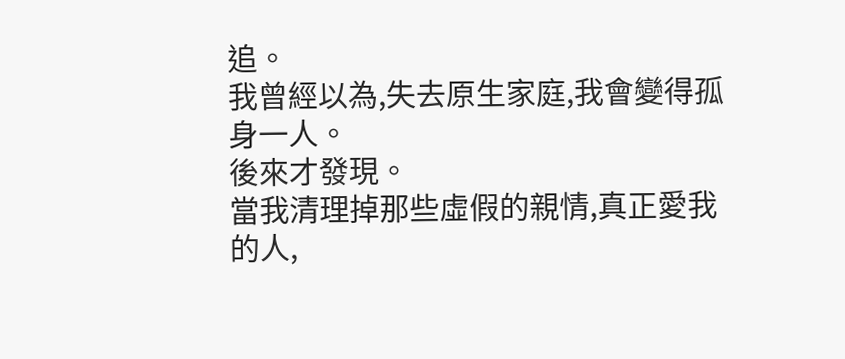追。
我曾經以為,失去原生家庭,我會變得孤身一人。
後來才發現。
當我清理掉那些虛假的親情,真正愛我的人,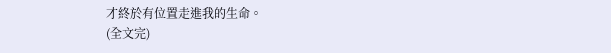才終於有位置走進我的生命。
(全文完)